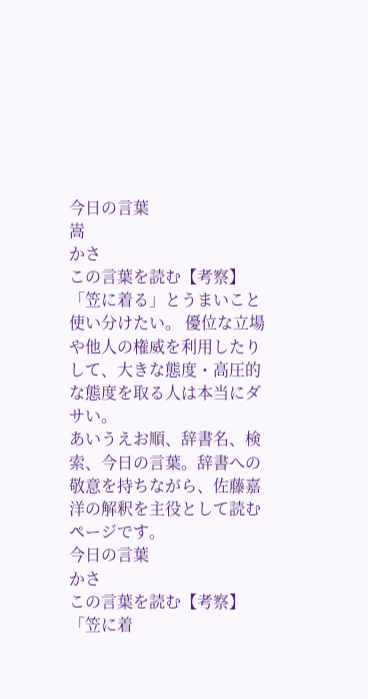今日の言葉
嵩
かさ
この言葉を読む【考察】 「笠に着る」とうまいこと使い分けたい。 優位な立場や他人の権威を利用したりして、大きな態度・高圧的な態度を取る人は本当にダサい。
あいうえお順、辞書名、検索、今日の言葉。辞書への敬意を持ちながら、佐藤嘉洋の解釈を主役として読むページです。
今日の言葉
かさ
この言葉を読む【考察】 「笠に着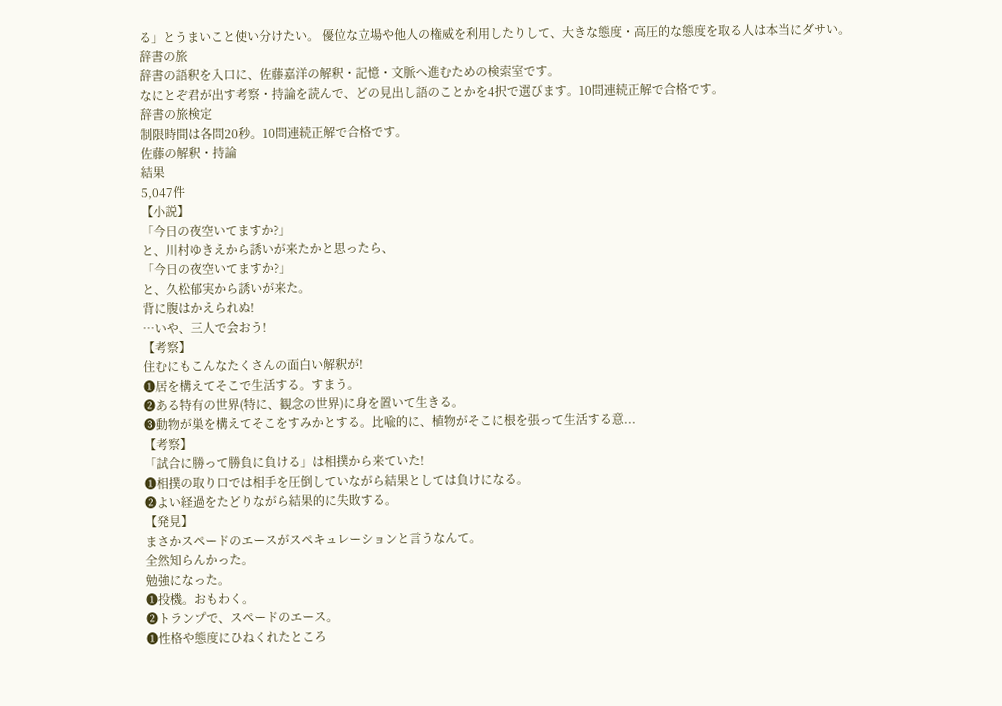る」とうまいこと使い分けたい。 優位な立場や他人の権威を利用したりして、大きな態度・高圧的な態度を取る人は本当にダサい。
辞書の旅
辞書の語釈を入口に、佐藤嘉洋の解釈・記憶・文脈へ進むための検索室です。
なにとぞ君が出す考察・持論を読んで、どの見出し語のことかを4択で選びます。10問連続正解で合格です。
辞書の旅検定
制限時間は各問20秒。10問連続正解で合格です。
佐藤の解釈・持論
結果
5,047件
【小説】
「今日の夜空いてますか?」
と、川村ゆきえから誘いが来たかと思ったら、
「今日の夜空いてますか?」
と、久松郁実から誘いが来た。
背に腹はかえられぬ!
…いや、三人で会おう!
【考察】
住むにもこんなたくさんの面白い解釈が!
❶居を構えてそこで生活する。すまう。
❷ある特有の世界(特に、観念の世界)に身を置いて生きる。
❸動物が巣を構えてそこをすみかとする。比喩的に、植物がそこに根を張って生活する意...
【考察】
「試合に勝って勝負に負ける」は相撲から来ていた!
❶相撲の取り口では相手を圧倒していながら結果としては負けになる。
❷よい経過をたどりながら結果的に失敗する。
【発見】
まさかスペードのエースがスペキュレーションと言うなんて。
全然知らんかった。
勉強になった。
❶投機。おもわく。
❷トランプで、スペードのエース。
❶性格や態度にひねくれたところ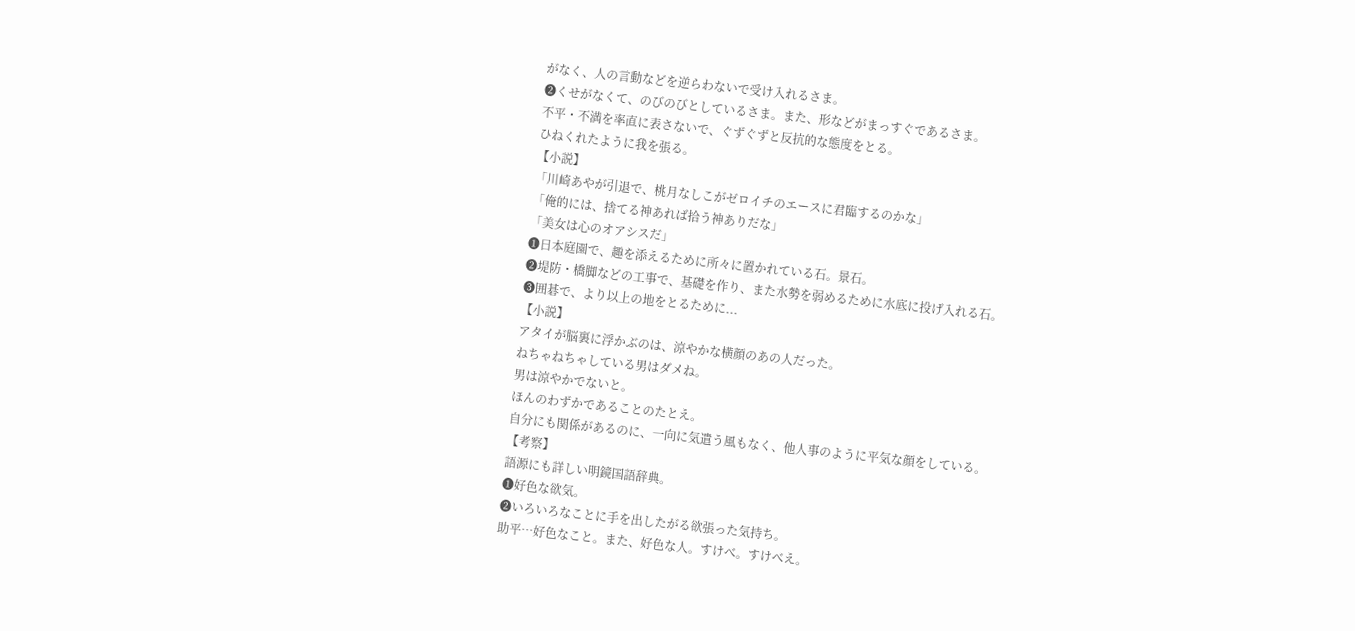がなく、人の言動などを逆らわないで受け入れるさま。
❷くせがなくて、のびのびとしているさま。また、形などがまっすぐであるさま。
不平・不満を率直に表さないで、ぐずぐずと反抗的な態度をとる。
ひねくれたように我を張る。
【小説】
「川崎あやが引退で、桃月なしこがゼロイチのエースに君臨するのかな」
「俺的には、捨てる神あれば拾う神ありだな」
「美女は心のオアシスだ」
❶日本庭園で、趣を添えるために所々に置かれている石。景石。
❷堤防・橋脚などの工事で、基礎を作り、また水勢を弱めるために水底に投げ入れる石。
❸囲碁で、より以上の地をとるために...
【小説】
アタイが脳裏に浮かぶのは、涼やかな横顔のあの人だった。
ねちゃねちゃしている男はダメね。
男は涼やかでないと。
ほんのわずかであることのたとえ。
自分にも関係があるのに、一向に気遣う風もなく、他人事のように平気な顔をしている。
【考察】
語源にも詳しい明鏡国語辞典。
❶好色な欲気。
❷いろいろなことに手を出したがる欲張った気持ち。
助平…好色なこと。また、好色な人。すけべ。すけべえ。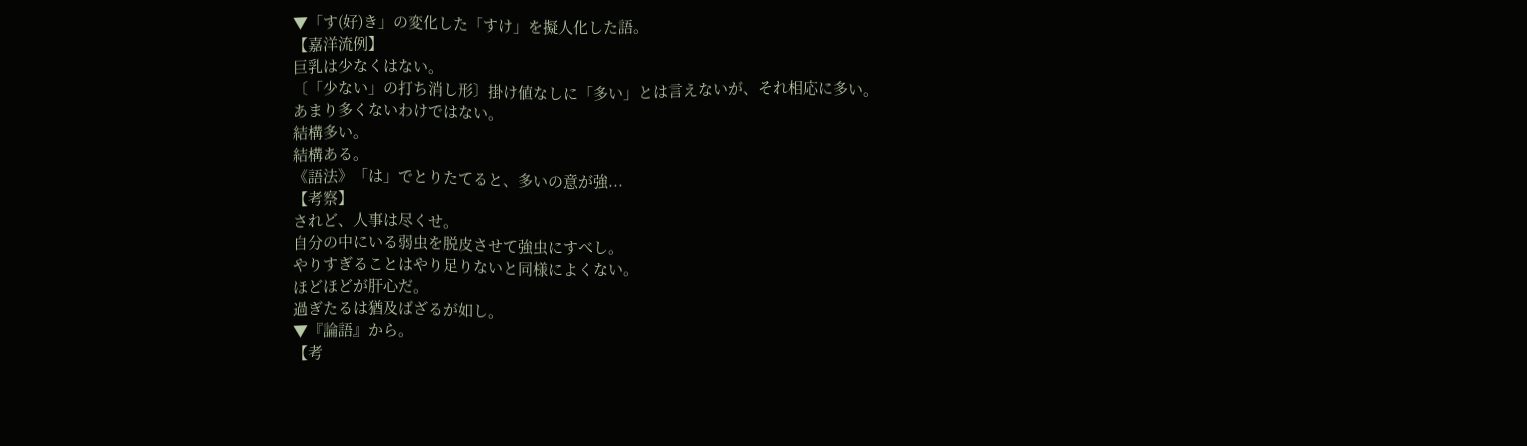▼「す(好)き」の変化した「すけ」を擬人化した語。
【嘉洋流例】
巨乳は少なくはない。
〔「少ない」の打ち消し形〕掛け値なしに「多い」とは言えないが、それ相応に多い。
あまり多くないわけではない。
結構多い。
結構ある。
《語法》「は」でとりたてると、多いの意が強...
【考察】
されど、人事は尽くせ。
自分の中にいる弱虫を脱皮させて強虫にすべし。
やりすぎることはやり足りないと同様によくない。
ほどほどが肝心だ。
過ぎたるは猶及ばざるが如し。
▼『論語』から。
【考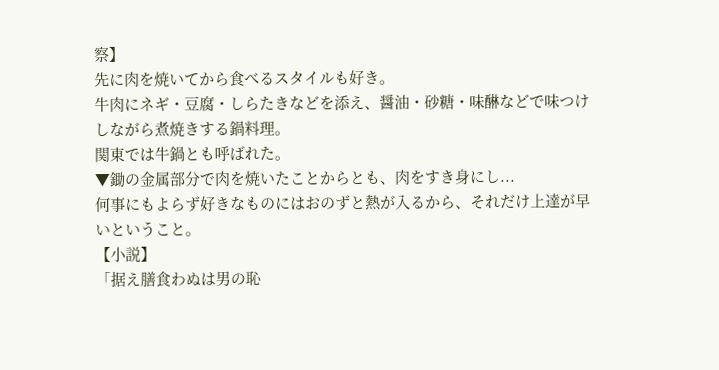察】
先に肉を焼いてから食べるスタイルも好き。
牛肉にネギ・豆腐・しらたきなどを添え、醤油・砂糖・味醂などで味つけしながら煮焼きする鍋料理。
関東では牛鍋とも呼ばれた。
▼鋤の金属部分で肉を焼いたことからとも、肉をすき身にし...
何事にもよらず好きなものにはおのずと熱が入るから、それだけ上達が早いということ。
【小説】
「据え膳食わぬは男の恥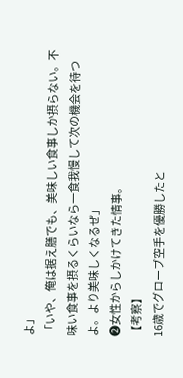よ」
「いや、俺は据え膳でも、美味しい食事しか摂らない。不味い食事を摂るくらいなら一食我慢して次の機会を待つよ。より美味しくなるぜ」
❷女性からしかけてきた情事。
【考察】
16歳でグローブ空手を優勝したと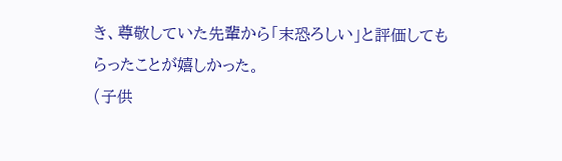き、尊敬していた先輩から「末恐ろしい」と評価してもらったことが嬉しかった。
(子供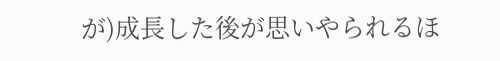が)成長した後が思いやられるほ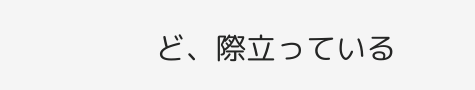ど、際立っている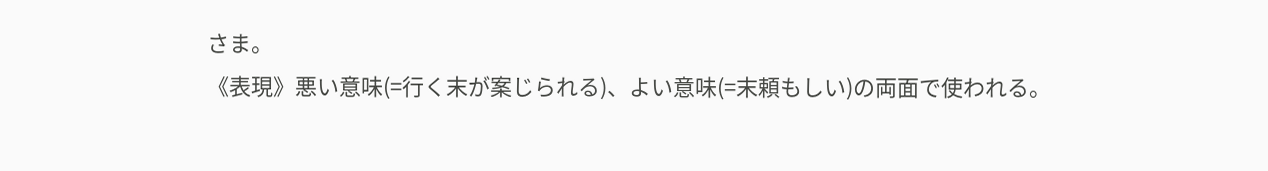さま。
《表現》悪い意味(=行く末が案じられる)、よい意味(=末頼もしい)の両面で使われる。